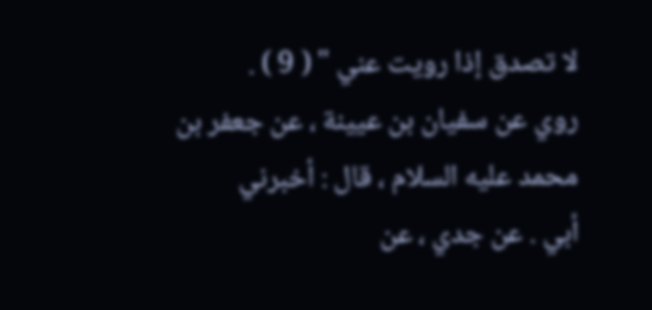لا تصدق إذا رويت عني " ( 9 ) .
روي عن سفيان بن عيينة ، عن جعفر بن محمد عليه السلام ، قال : أخبرني
أبي . عن جدي ، عن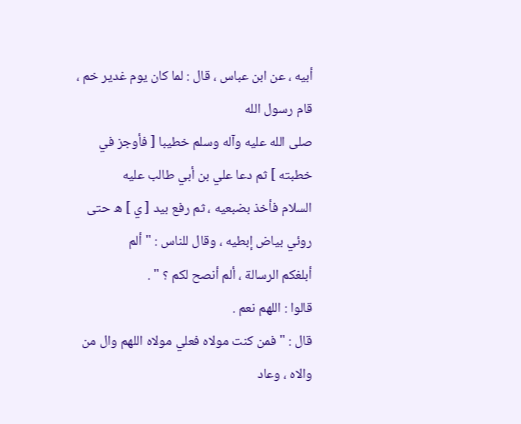أبيه ، عن ابن عباس ، قال : لما كان يوم غدير خم ، قام رسول الله
صلى الله عليه وآله وسلم خطيبا [ فأوجز في خطبته ] ثم دعا علي بن أبي طالب عليه
السلام فأخذ بضبعيه ، ثم رفع بيد [ ي ] ه حتى روئي بياض إبطيه ، وقال للناس : " ألم
أبلغكم الرسالة ، ألم أنصح لكم ؟ " .
قالوا : اللهم نعم .
قال : " فمن كنت مولاه فعلي مولاه اللهم وال من والاه ، وعاد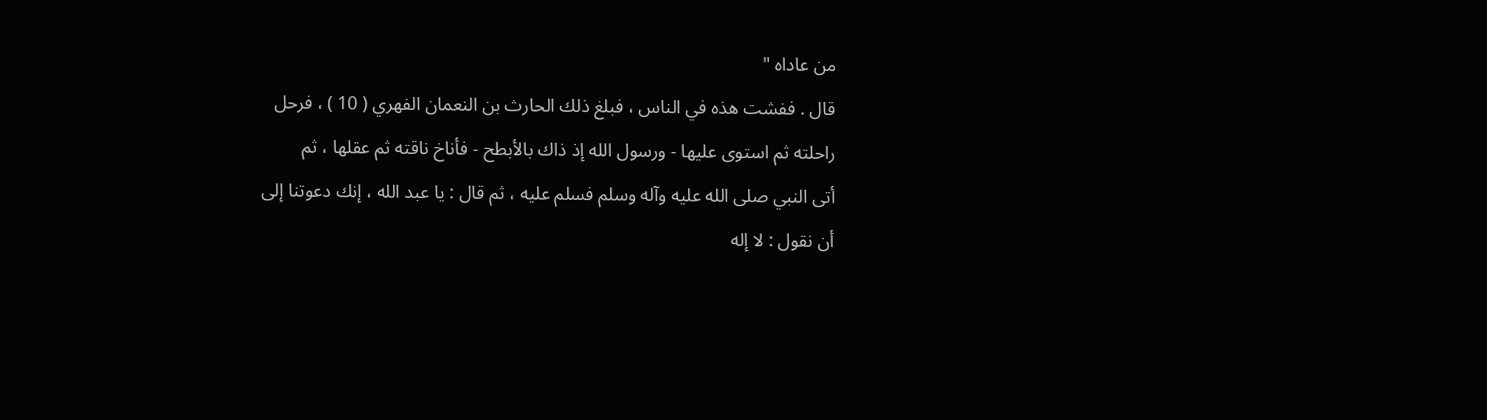من عاداه "
قال . ففشت هذه في الناس ، فبلغ ذلك الحارث بن النعمان الفهري ( 10 ) ، فرحل
راحلته ثم استوى عليها - ورسول الله إذ ذاك بالأبطح - فأناخ ناقته ثم عقلها ، ثم
أتى النبي صلى الله عليه وآله وسلم فسلم عليه ، ثم قال : يا عبد الله ، إنك دعوتنا إلى
أن نقول : لا إله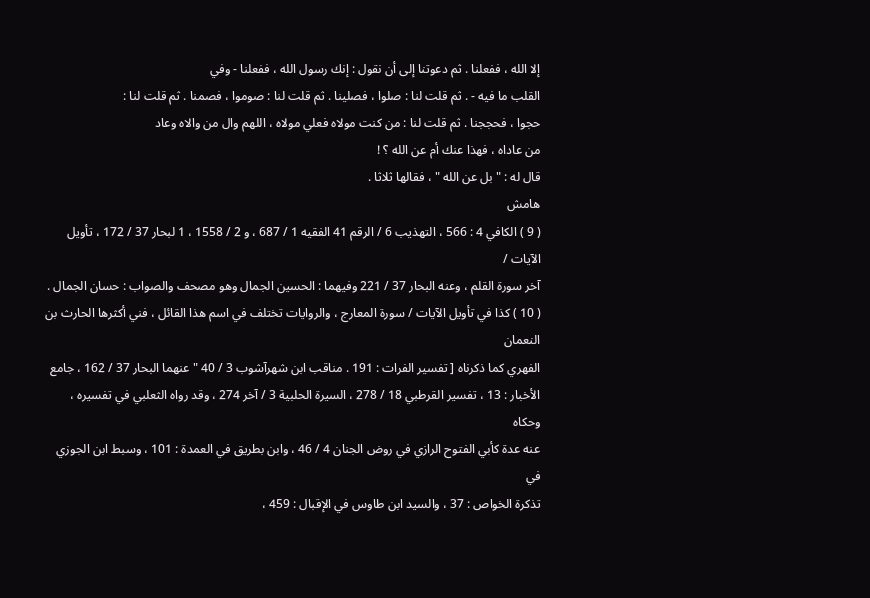إلا الله ، ففعلنا . ثم دعوتنا إلى أن نقول : إنك رسول الله ، ففعلنا - وفي
القلب ما فيه - . ثم قلت لنا : صلوا ، فصلينا . ثم قلت لنا : صوموا ، فصمنا . ثم قلت لنا :
حجوا ، فحججنا . ثم قلت لنا : من كنت مولاه فعلي مولاه ، اللهم وال من والاه وعاد
من عاداه ، فهذا عنك أم عن الله ؟ !
قال له : " بل عن الله " ، فقالها ثلاثا .
هامش
( 9 ) الكافي 4 : 566 ، التهذيب 6 / الرقم 41 الفقيه 1 / 687 ، و 2 / 1558 ، 1 لبحار 37 / 172 ، تأويل الآيات /
آخر سورة القلم ، وعنه البحار 37 / 221 وفيهما : الحسين الجمال وهو مصحف والصواب : حسان الجمال .
( 10 ) كذا في تأويل الآيات / سورة المعارج ، والروايات تختلف في اسم هذا القائل ، فني أكثرها الحارث بن النعمان
الفهري كما ذكرناه [ تفسير الفرات : 191 . مناقب ابن شهرآشوب 3 / 40 " عنهما البحار 37 / 162 ، جامع
الأخبار : 13 ، تفسير القرطبي 18 / 278 ، السيرة الحلبية 3 / آخر 274 ، وقد رواه الثعلبي في تفسيره ، وحكاه
عنه عدة كأبي الفتوح الرازي في روض الجنان 4 / 46 ، وابن بطريق في العمدة : 101 ، وسبط ابن الجوزي في
تذكرة الخواص : 37 ، والسيد ابن طاوس في الإقبال : 459 ،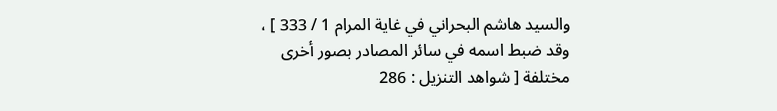والسيد هاشم البحراني في غاية المرام 1 / 333 ] ،
وقد ضبط اسمه في سائر المصادر بصور أخرى مختلفة [ شواهد التنزيل : 286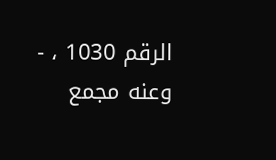الرقم 1030 ، - وعنه مجمع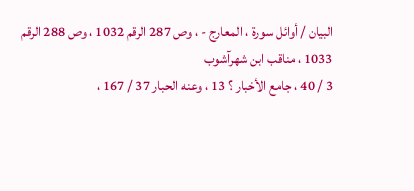البيان / أوائل سورة ، المعارج - ، وص 287 الرقم 1032 ، وص 288 الرقم 1033 ، مناقب ابن شهرآشوب
3 / 40 ، جامع الأخبار ؟ 13 ، وعنه الحبار 37 / 167 ،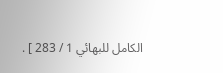الكامل للبهائي 1 / 283 ] .